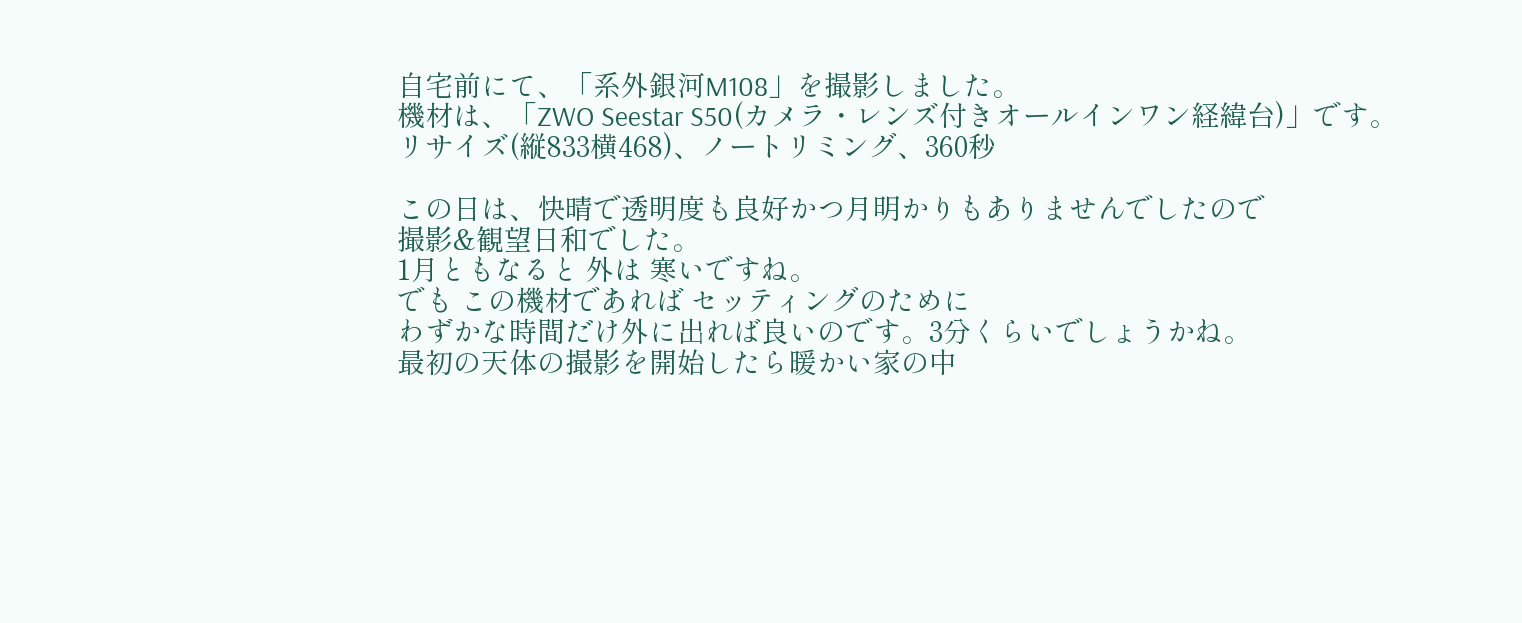自宅前にて、「系外銀河M108」を撮影しました。
機材は、「ZWO Seestar S50(カメラ・レンズ付きオールインワン経緯台)」です。
リサイズ(縦833横468)、ノートリミング、360秒

この日は、快晴で透明度も良好かつ月明かりもありませんでしたので
撮影&観望日和でした。
1月ともなると 外は 寒いですね。
でも この機材であれば セッティングのために
わずかな時間だけ外に出れば良いのです。3分くらいでしょうかね。
最初の天体の撮影を開始したら暖かい家の中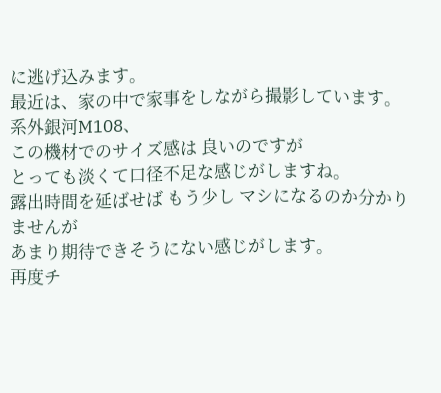に逃げ込みます。
最近は、家の中で家事をしながら撮影しています。
系外銀河M108、
この機材でのサイズ感は 良いのですが
とっても淡くて口径不足な感じがしますね。
露出時間を延ばせば もう少し マシになるのか分かりませんが
あまり期待できそうにない感じがします。
再度チ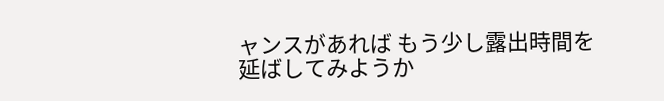ャンスがあれば もう少し露出時間を延ばしてみようか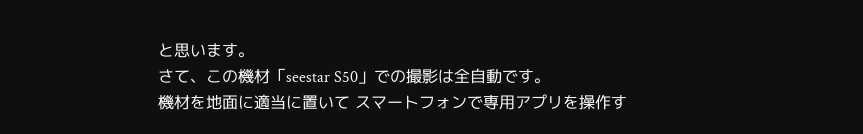と思います。
さて、この機材「seestar S50」での撮影は全自動です。
機材を地面に適当に置いて スマートフォンで専用アプリを操作す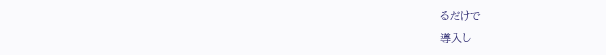るだけで
導入し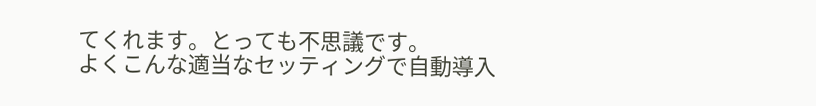てくれます。とっても不思議です。
よくこんな適当なセッティングで自動導入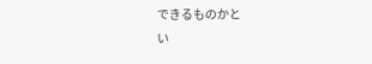できるものかと
い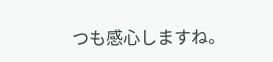つも感心しますね。